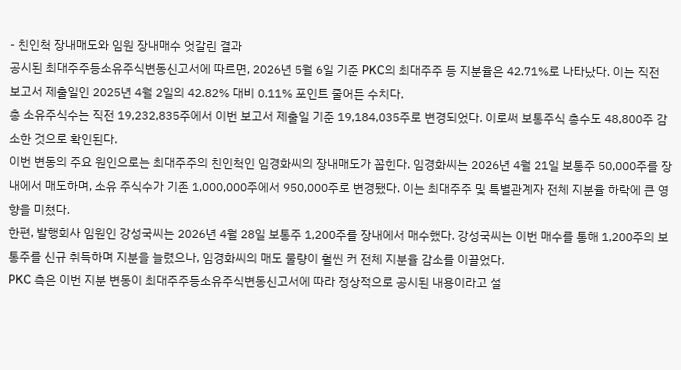- 친인척 장내매도와 임원 장내매수 엇갈린 결과
공시된 최대주주등소유주식변동신고서에 따르면, 2026년 5월 6일 기준 PKC의 최대주주 등 지분율은 42.71%로 나타났다. 이는 직전 보고서 제출일인 2025년 4월 2일의 42.82% 대비 0.11% 포인트 줄어든 수치다.
총 소유주식수는 직전 19,232,835주에서 이번 보고서 제출일 기준 19,184,035주로 변경되었다. 이로써 보통주식 총수도 48,800주 감소한 것으로 확인된다.
이번 변동의 주요 원인으로는 최대주주의 친인척인 임경화씨의 장내매도가 꼽힌다. 임경화씨는 2026년 4월 21일 보통주 50,000주를 장내에서 매도하며, 소유 주식수가 기존 1,000,000주에서 950,000주로 변경됐다. 이는 최대주주 및 특별관계자 전체 지분율 하락에 큰 영향을 미쳤다.
한편, 발행회사 임원인 강성국씨는 2026년 4월 28일 보통주 1,200주를 장내에서 매수했다. 강성국씨는 이번 매수를 통해 1,200주의 보통주를 신규 취득하며 지분을 늘렸으나, 임경화씨의 매도 물량이 훨씬 커 전체 지분율 감소를 이끌었다.
PKC 측은 이번 지분 변동이 최대주주등소유주식변동신고서에 따라 정상적으로 공시된 내용이라고 설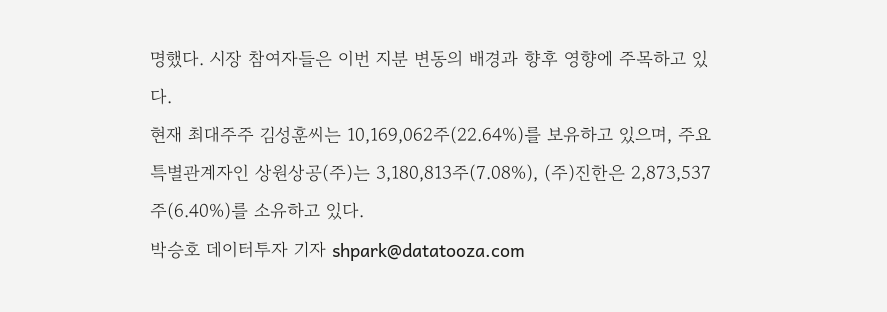명했다. 시장 참여자들은 이번 지분 변동의 배경과 향후 영향에 주목하고 있다.
현재 최대주주 김성훈씨는 10,169,062주(22.64%)를 보유하고 있으며, 주요 특별관계자인 상원상공(주)는 3,180,813주(7.08%), (주)진한은 2,873,537주(6.40%)를 소유하고 있다.
박승호 데이터투자 기자 shpark@datatooza.com